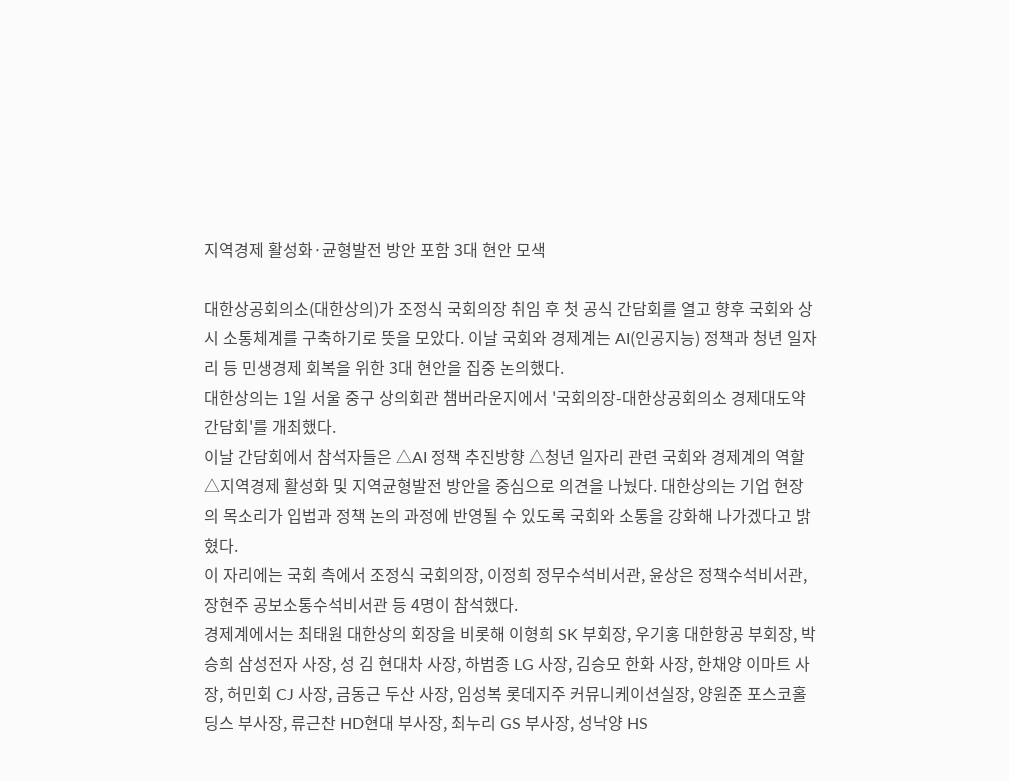지역경제 활성화·균형발전 방안 포함 3대 현안 모색

대한상공회의소(대한상의)가 조정식 국회의장 취임 후 첫 공식 간담회를 열고 향후 국회와 상시 소통체계를 구축하기로 뜻을 모았다. 이날 국회와 경제계는 AI(인공지능) 정책과 청년 일자리 등 민생경제 회복을 위한 3대 현안을 집중 논의했다.
대한상의는 1일 서울 중구 상의회관 챔버라운지에서 '국회의장-대한상공회의소 경제대도약 간담회'를 개최했다.
이날 간담회에서 참석자들은 △AI 정책 추진방향 △청년 일자리 관련 국회와 경제계의 역할 △지역경제 활성화 및 지역균형발전 방안을 중심으로 의견을 나눴다. 대한상의는 기업 현장의 목소리가 입법과 정책 논의 과정에 반영될 수 있도록 국회와 소통을 강화해 나가겠다고 밝혔다.
이 자리에는 국회 측에서 조정식 국회의장, 이정희 정무수석비서관, 윤상은 정책수석비서관, 장현주 공보소통수석비서관 등 4명이 참석했다.
경제계에서는 최태원 대한상의 회장을 비롯해 이형희 SK 부회장, 우기홍 대한항공 부회장, 박승희 삼성전자 사장, 성 김 현대차 사장, 하범종 LG 사장, 김승모 한화 사장, 한채양 이마트 사장, 허민회 CJ 사장, 금동근 두산 사장, 임성복 롯데지주 커뮤니케이션실장, 양원준 포스코홀딩스 부사장, 류근찬 HD현대 부사장, 최누리 GS 부사장, 성낙양 HS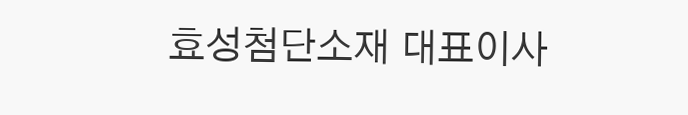효성첨단소재 대표이사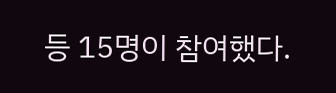등 15명이 참여했다.